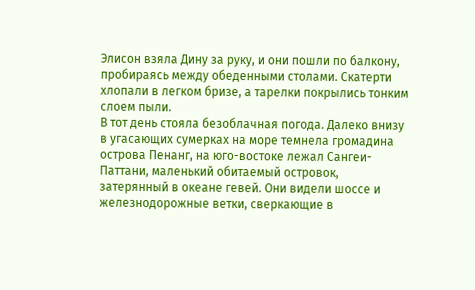Элисон взяла Дину за руку, и они пошли по балкону, пробираясь между обеденными столами. Скатерти хлопали в легком бризе, а тарелки покрылись тонким слоем пыли.
В тот день стояла безоблачная погода. Далеко внизу в угасающих сумерках на море темнела громадина острова Пенанг, на юго-востоке лежал Сангеи-Паттани, маленький обитаемый островок, затерянный в океане гевей. Они видели шоссе и железнодорожные ветки, сверкающие в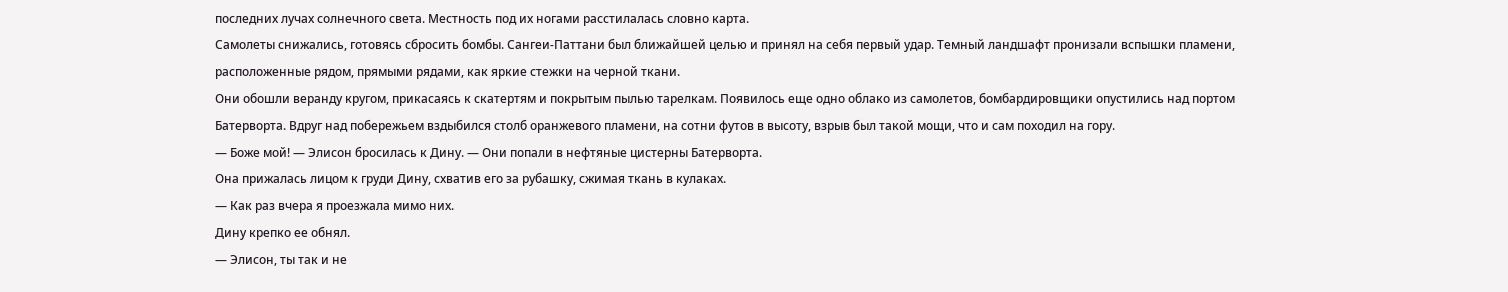последних лучах солнечного света. Местность под их ногами расстилалась словно карта.
Самолеты снижались, готовясь сбросить бомбы. Сангеи-Паттани был ближайшей целью и принял на себя первый удар. Темный ландшафт пронизали вспышки пламени, расположенные рядом, прямыми рядами, как яркие стежки на черной ткани.
Они обошли веранду кругом, прикасаясь к скатертям и покрытым пылью тарелкам. Появилось еще одно облако из самолетов, бомбардировщики опустились над портом Батерворта. Вдруг над побережьем вздыбился столб оранжевого пламени, на сотни футов в высоту, взрыв был такой мощи, что и сам походил на гору.
— Боже мой! — Элисон бросилась к Дину. — Они попали в нефтяные цистерны Батерворта.
Она прижалась лицом к груди Дину, схватив его за рубашку, сжимая ткань в кулаках.
— Как раз вчера я проезжала мимо них.
Дину крепко ее обнял.
— Элисон, ты так и не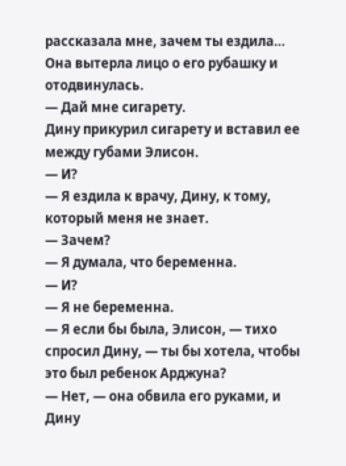рассказала мне, зачем ты ездила…
Она вытерла лицо о его рубашку и отодвинулась.
— Дай мне сигарету.
Дину прикурил сигарету и вставил ее между губами Элисон.
— И?
— Я ездила к врачу, Дину, к тому, который меня не знает.
— Зачем?
— Я думала, что беременна.
— И?
— Я не беременна.
— Я если бы была, Элисон, — тихо спросил Дину, — ты бы хотела, чтобы это был ребенок Арджуна?
— Нет, — она обвила его руками, и Дину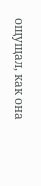ощущал, как она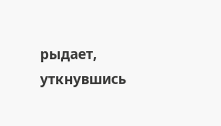рыдает, уткнувшись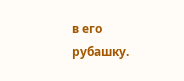в его рубашку.